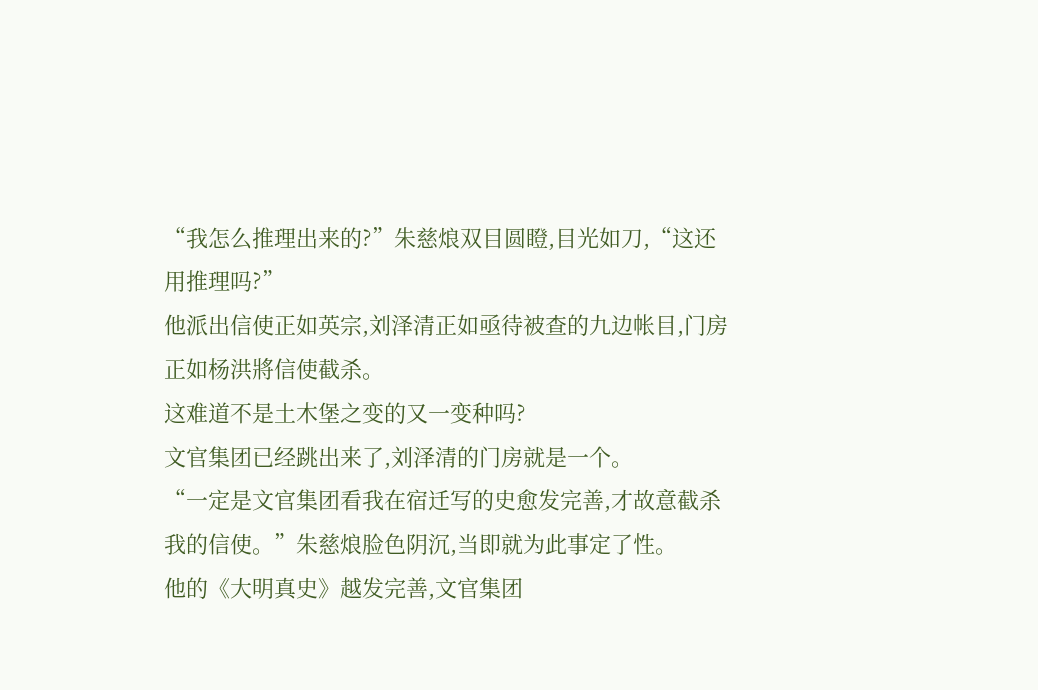“我怎么推理出来的?”朱慈烺双目圆瞪,目光如刀,“这还用推理吗?”
他派出信使正如英宗,刘泽清正如亟待被查的九边帐目,门房正如杨洪將信使截杀。
这难道不是土木堡之变的又一变种吗?
文官集团已经跳出来了,刘泽清的门房就是一个。
“一定是文官集团看我在宿迁写的史愈发完善,才故意截杀我的信使。”朱慈烺脸色阴沉,当即就为此事定了性。
他的《大明真史》越发完善,文官集团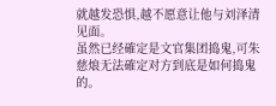就越发恐惧,越不愿意让他与刘泽清见面。
虽然已经確定是文官集团捣鬼,可朱慈烺无法確定对方到底是如何捣鬼的。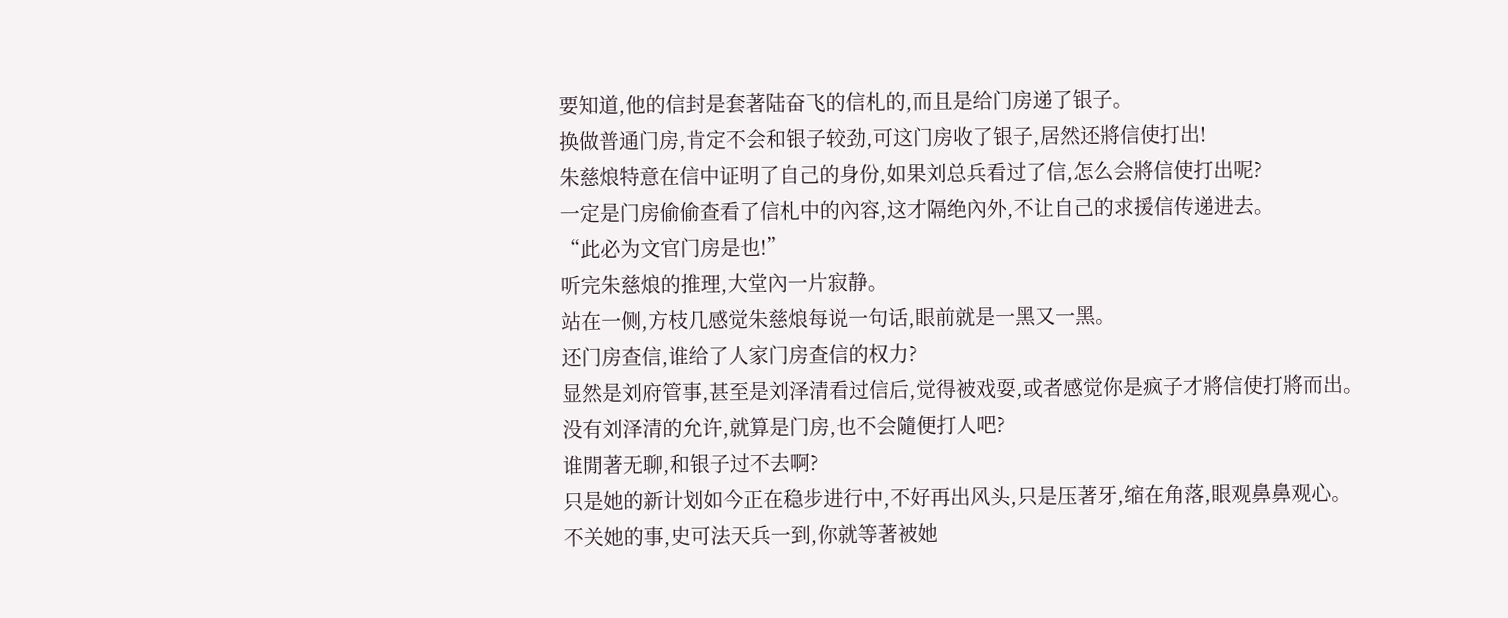要知道,他的信封是套著陆奋飞的信札的,而且是给门房递了银子。
换做普通门房,肯定不会和银子较劲,可这门房收了银子,居然还將信使打出!
朱慈烺特意在信中证明了自己的身份,如果刘总兵看过了信,怎么会將信使打出呢?
一定是门房偷偷查看了信札中的內容,这才隔绝內外,不让自己的求援信传递进去。
“此必为文官门房是也!”
听完朱慈烺的推理,大堂內一片寂静。
站在一侧,方枝几感觉朱慈烺每说一句话,眼前就是一黑又一黑。
还门房查信,谁给了人家门房查信的权力?
显然是刘府管事,甚至是刘泽清看过信后,觉得被戏耍,或者感觉你是疯子才將信使打將而出。
没有刘泽清的允许,就算是门房,也不会隨便打人吧?
谁閒著无聊,和银子过不去啊?
只是她的新计划如今正在稳步进行中,不好再出风头,只是压著牙,缩在角落,眼观鼻鼻观心。
不关她的事,史可法天兵一到,你就等著被她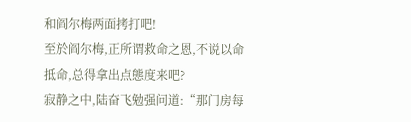和阎尔梅两面拷打吧!
至於阎尔梅,正所谓救命之恩,不说以命抵命,总得拿出点態度来吧?
寂静之中,陆奋飞勉强问道:“那门房每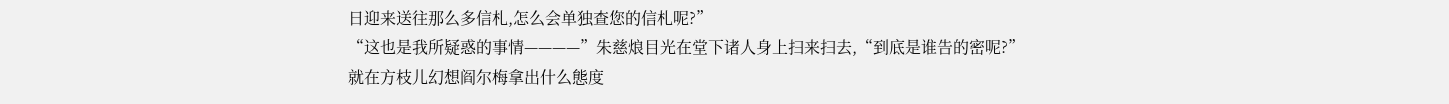日迎来送往那么多信札,怎么会单独查您的信札呢?”
“这也是我所疑惑的事情————”朱慈烺目光在堂下诸人身上扫来扫去,“到底是谁告的密呢?”
就在方枝儿幻想阎尔梅拿出什么態度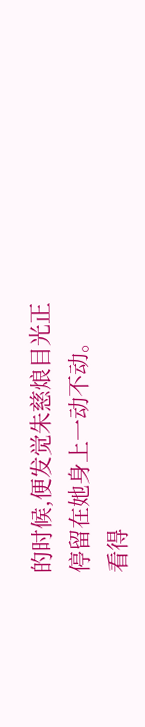的时候,便发觉朱慈烺目光正停留在她身上一动不动。
看得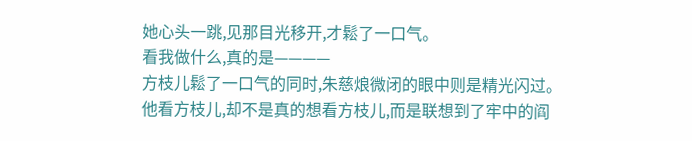她心头一跳,见那目光移开,才鬆了一口气。
看我做什么,真的是————
方枝儿鬆了一口气的同时,朱慈烺微闭的眼中则是精光闪过。
他看方枝儿,却不是真的想看方枝儿,而是联想到了牢中的阎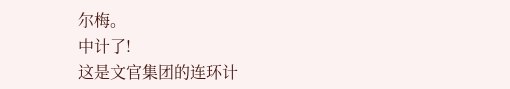尔梅。
中计了!
这是文官集团的连环计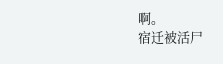啊。
宿迁被活尸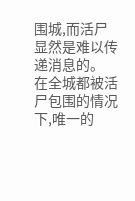围城,而活尸显然是难以传递消息的。
在全城都被活尸包围的情况下,唯一的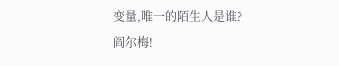变量,唯一的陌生人是谁?
阎尔梅!